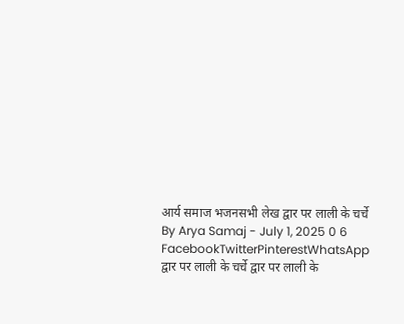आर्य समाज भजनसभी लेख द्वार पर लाली के चर्चे By Arya Samaj - July 1, 2025 0 6 FacebookTwitterPinterestWhatsApp द्वार पर लाली के चर्चे द्वार पर लाली के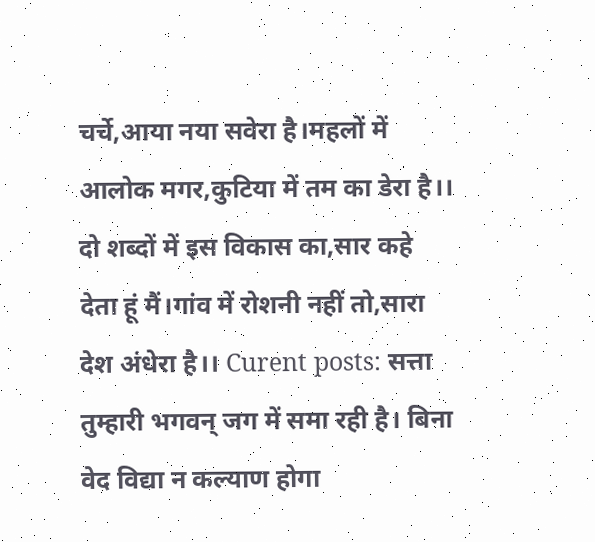चर्चे,आया नया सवेरा है।महलों में आलोक मगर,कुटिया में तम का डेरा है।। दो शब्दों में इस विकास का,सार कहे देता हूं मैं।गांव में रोशनी नहीं तो,सारा देश अंधेरा है।। Curent posts: सत्ता तुम्हारी भगवन् जग में समा रही है। बिना वेद विद्या न कल्याण होगा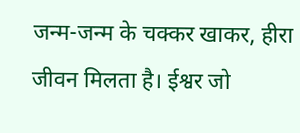जन्म-जन्म के चक्कर खाकर, हीरा जीवन मिलता है। ईश्वर जो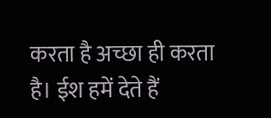करता है अच्छा ही करता है। ईश हमें देते हैं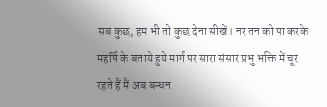सब कुछ, हम भी तो कुछ देना सीखें। नर तन को पा करके महर्षि के बताये हुये मार्ग पर सारा संसार प्रभु भक्ति में चूर रहते हैं मैं अब बन्धन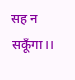सह न सकूँगा।।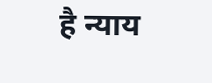है न्याय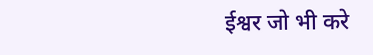ईश्वर जो भी करे